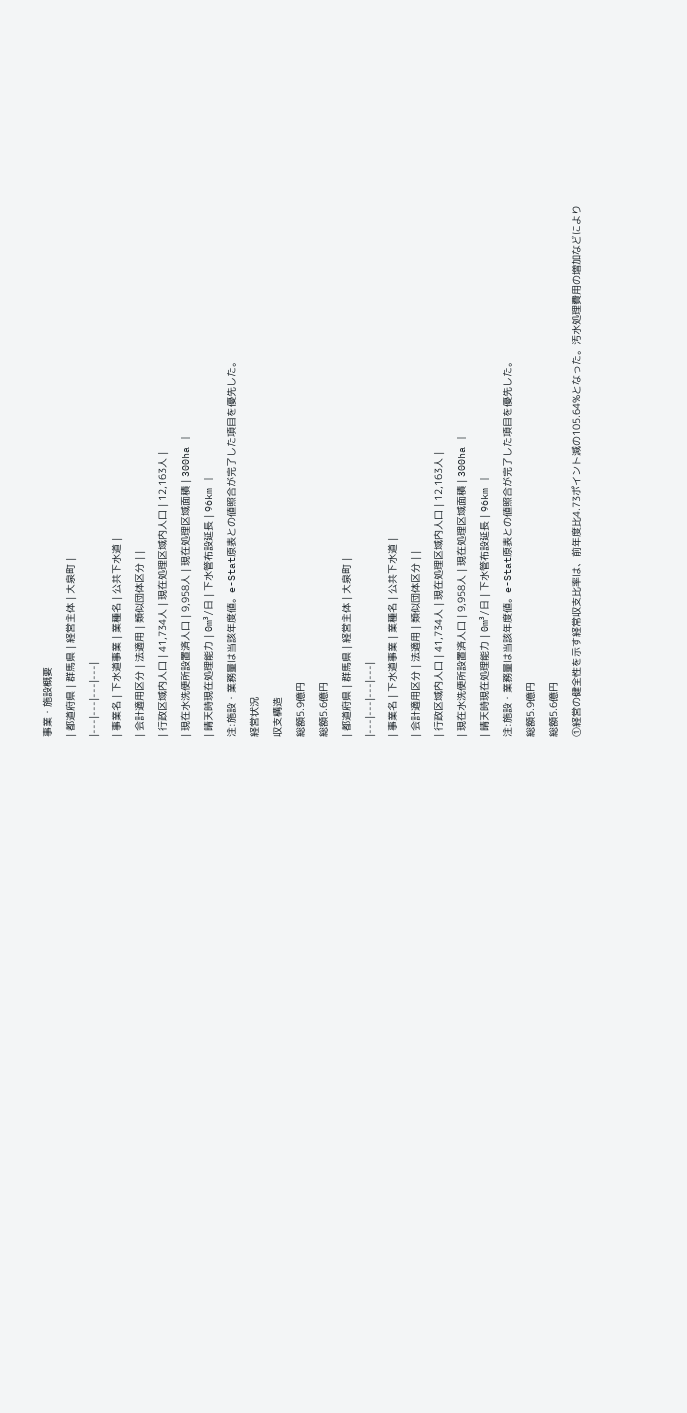事業・施設概要
| 都道府県 | 群馬県 | 経営主体 | 大泉町 |
|---|---|---|---|
| 事業名 | 下水道事業 | 業種名 | 公共下水道 |
| 会計適用区分 | 法適用 | 類似団体区分 | |
| 行政区域内人口 | 41,734人 | 現在処理区域内人口 | 12,163人 |
| 現在水洗便所設置済人口 | 9,958人 | 現在処理区域面積 | 300ha |
| 晴天時現在処理能力 | 0m³/日 | 下水管布設延長 | 96km |
注:施設・業務量は当該年度値。e-Stat原表との値照合が完了した項目を優先した。
経営状況
収支構造
総額5.9億円
総額5.6億円
| 都道府県 | 群馬県 | 経営主体 | 大泉町 |
|---|---|---|---|
| 事業名 | 下水道事業 | 業種名 | 公共下水道 |
| 会計適用区分 | 法適用 | 類似団体区分 | |
| 行政区域内人口 | 41,734人 | 現在処理区域内人口 | 12,163人 |
| 現在水洗便所設置済人口 | 9,958人 | 現在処理区域面積 | 300ha |
| 晴天時現在処理能力 | 0m³/日 | 下水管布設延長 | 96km |
注:施設・業務量は当該年度値。e-Stat原表との値照合が完了した項目を優先した。
総額5.9億円
総額5.6億円
①経営の健全性を示す経常収支比率は、前年度比4.73ポイント減の105.64%となった。汚水処理費用の増加などにより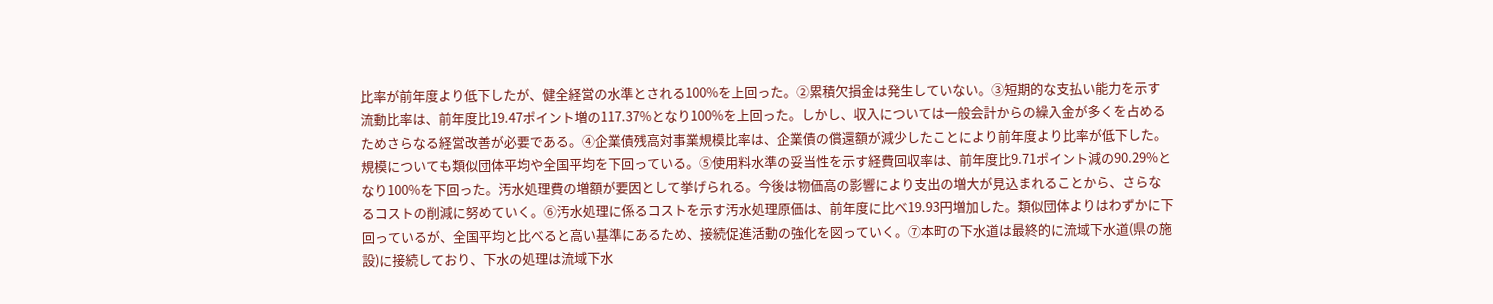比率が前年度より低下したが、健全経営の水準とされる100%を上回った。②累積欠損金は発生していない。③短期的な支払い能力を示す流動比率は、前年度比19.47ポイント増の117.37%となり100%を上回った。しかし、収入については一般会計からの繰入金が多くを占めるためさらなる経営改善が必要である。④企業債残高対事業規模比率は、企業債の償還額が減少したことにより前年度より比率が低下した。規模についても類似団体平均や全国平均を下回っている。⑤使用料水準の妥当性を示す経費回収率は、前年度比9.71ポイント減の90.29%となり100%を下回った。汚水処理費の増額が要因として挙げられる。今後は物価高の影響により支出の増大が見込まれることから、さらなるコストの削減に努めていく。⑥汚水処理に係るコストを示す汚水処理原価は、前年度に比べ19.93円増加した。類似団体よりはわずかに下回っているが、全国平均と比べると高い基準にあるため、接続促進活動の強化を図っていく。⑦本町の下水道は最終的に流域下水道(県の施設)に接続しており、下水の処理は流域下水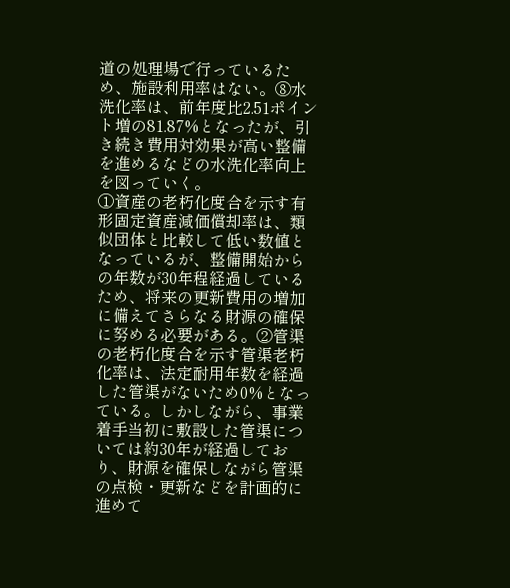道の処理場で行っているため、施設利用率はない。⑧水洗化率は、前年度比2.51ポイント増の81.87%となったが、引き続き費用対効果が高い整備を進めるなどの水洗化率向上を図っていく。
①資産の老朽化度合を示す有形固定資産減価償却率は、類似団体と比較して低い数値となっているが、整備開始からの年数が30年程経過しているため、将来の更新費用の増加に備えてさらなる財源の確保に努める必要がある。②管渠の老朽化度合を示す管渠老朽化率は、法定耐用年数を経過した管渠がないため0%となっている。しかしながら、事業着手当初に敷設した管渠については約30年が経過しており、財源を確保しながら管渠の点検・更新などを計画的に進めて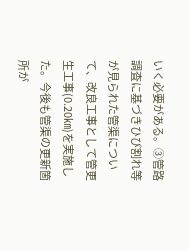いく必要がある。③管路調査に基づきひび割れ等が見られた管渠について、改良工事として管更生工事(0.20㎞)を実施した。今後も管渠の更新箇所が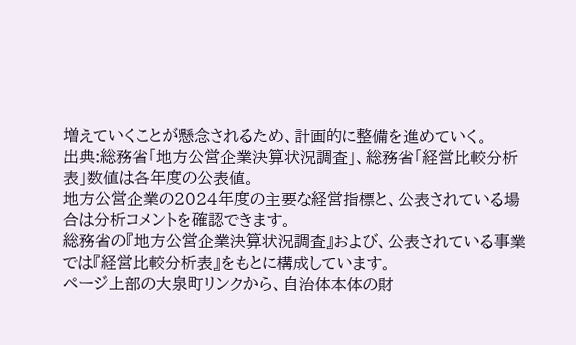増えていくことが懸念されるため、計画的に整備を進めていく。
出典:総務省「地方公営企業決算状況調査」、総務省「経営比較分析表」数値は各年度の公表値。
地方公営企業の2024年度の主要な経営指標と、公表されている場合は分析コメントを確認できます。
総務省の『地方公営企業決算状況調査』および、公表されている事業では『経営比較分析表』をもとに構成しています。
ページ上部の大泉町リンクから、自治体本体の財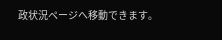政状況ページへ移動できます。